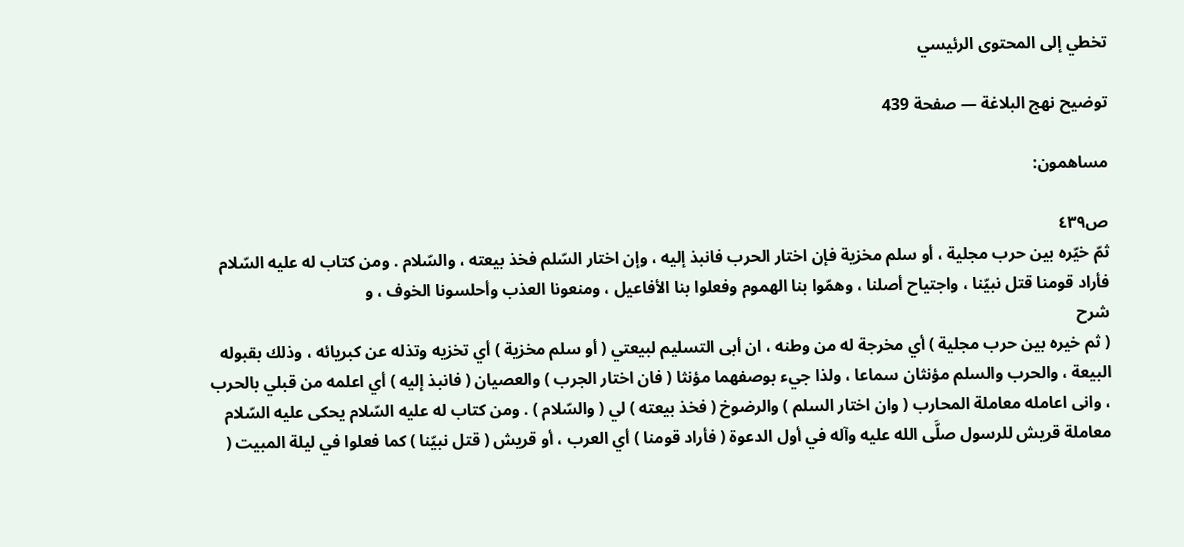تخطي إلى المحتوى الرئيسي

توضيح نهج البلاغة — صفحة 439

مساهمون:

ص٤٣٩
ثمّ خيّره بين حرب مجلية ، أو سلم مخزية فإن اختار الحرب فانبذ إليه ، وإن اختار السّلم فخذ بيعته ، والسّلام . ومن كتاب له عليه السّلام فأراد قومنا قتل نبيّنا ، واجتياح أصلنا ، وهمّوا بنا الهموم وفعلوا بنا الأفاعيل ، ومنعونا العذب وأحلسونا الخوف ، و
شرح
( ثم خيره بين حرب مجلية ) أي مخرجة له من وطنه ، ان أبى التسليم لبيعتي ( أو سلم مخزية ) أي تخزيه وتذله عن كبريائه ، وذلك بقبوله البيعة ، والحرب والسلم مؤنثان سماعا ، ولذا جيء بوصفهما مؤنثا ( فان اختار الجرب ) والعصيان ( فانبذ إليه ) أي اعلمه من قبلي بالحرب ، وانى اعامله معاملة المحارب ( وان اختار السلم ) والرضوخ ( فخذ بيعته ) لي ( والسّلام ) . ومن كتاب له عليه السّلام يحكى عليه السّلام معاملة قريش للرسول صلَّى الله عليه وآله في أول الدعوة ( فأراد قومنا ) أي العرب ، أو قريش ( قتل نبيّنا ) كما فعلوا في ليلة المبيت (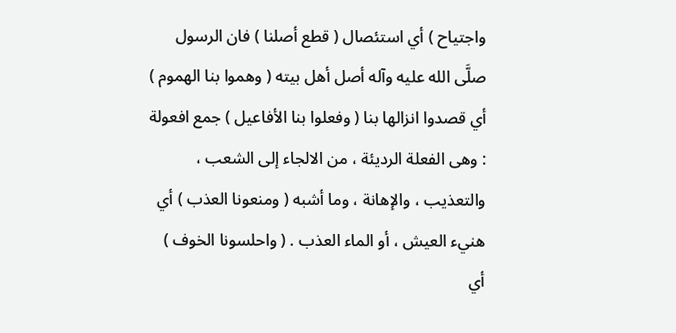واجتياح ) أي استئصال ( قطع أصلنا ) فان الرسول صلَّى الله عليه وآله أصل أهل بيته ( وهموا بنا الهموم ) أي قصدوا انزالها بنا ( وفعلوا بنا الأفاعيل ) جمع افعولة : وهى الفعلة الرديئة ، من الالجاء إلى الشعب ، والتعذيب ، والإهانة ، وما أشبه ( ومنعونا العذب ) أي هنيء العيش ، أو الماء العذب . ( واحلسونا الخوف ) أي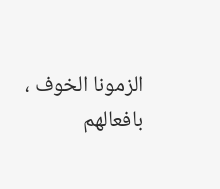الزمونا الخوف ، بافعالهم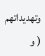وتهديداتهم ( و